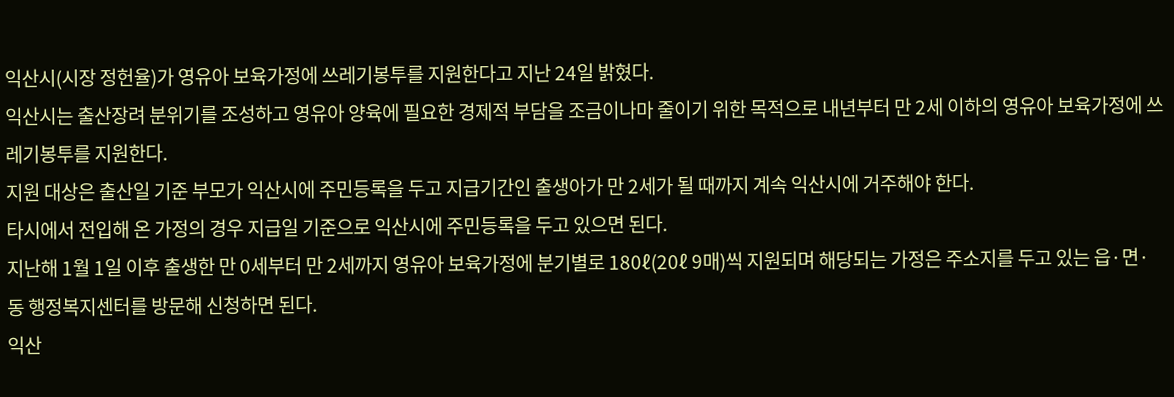익산시(시장 정헌율)가 영유아 보육가정에 쓰레기봉투를 지원한다고 지난 24일 밝혔다.
익산시는 출산장려 분위기를 조성하고 영유아 양육에 필요한 경제적 부담을 조금이나마 줄이기 위한 목적으로 내년부터 만 2세 이하의 영유아 보육가정에 쓰레기봉투를 지원한다.
지원 대상은 출산일 기준 부모가 익산시에 주민등록을 두고 지급기간인 출생아가 만 2세가 될 때까지 계속 익산시에 거주해야 한다.
타시에서 전입해 온 가정의 경우 지급일 기준으로 익산시에 주민등록을 두고 있으면 된다.
지난해 1월 1일 이후 출생한 만 0세부터 만 2세까지 영유아 보육가정에 분기별로 180ℓ(20ℓ 9매)씩 지원되며 해당되는 가정은 주소지를 두고 있는 읍·면·동 행정복지센터를 방문해 신청하면 된다.
익산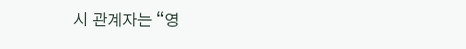시 관계자는 “영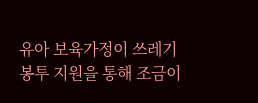유아 보육가정이 쓰레기봉투 지원을 통해 조금이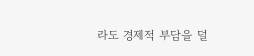라도 경제적 부담을 덜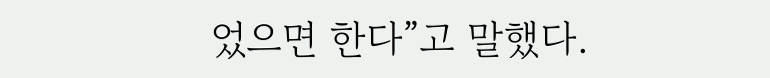었으면 한다”고 말했다.